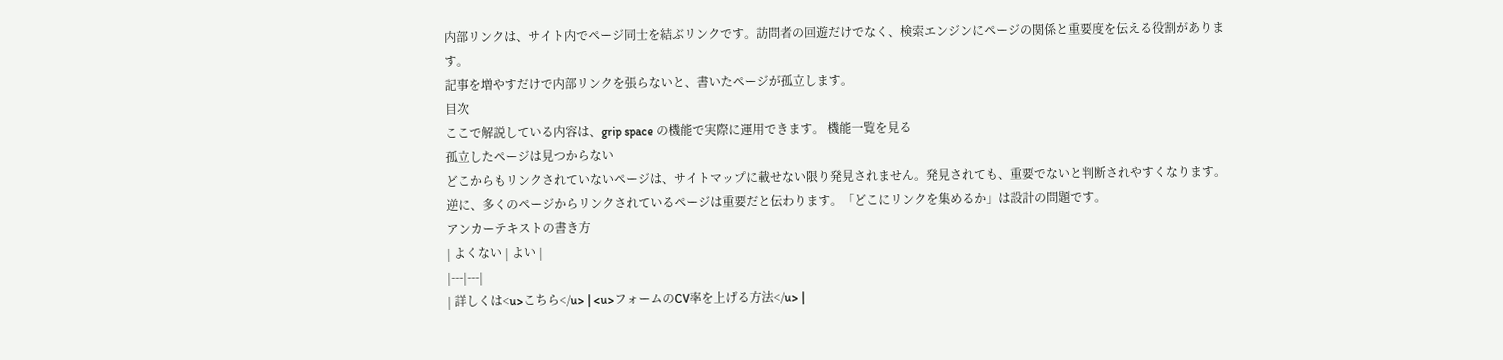内部リンクは、サイト内でページ同士を結ぶリンクです。訪問者の回遊だけでなく、検索エンジンにページの関係と重要度を伝える役割があります。
記事を増やすだけで内部リンクを張らないと、書いたページが孤立します。
目次
ここで解説している内容は、grip space の機能で実際に運用できます。 機能一覧を見る
孤立したページは見つからない
どこからもリンクされていないページは、サイトマップに載せない限り発見されません。発見されても、重要でないと判断されやすくなります。
逆に、多くのページからリンクされているページは重要だと伝わります。「どこにリンクを集めるか」は設計の問題です。
アンカーテキストの書き方
| よくない | よい |
|---|---|
| 詳しくは<u>こちら</u> | <u>フォームのCV率を上げる方法</u> |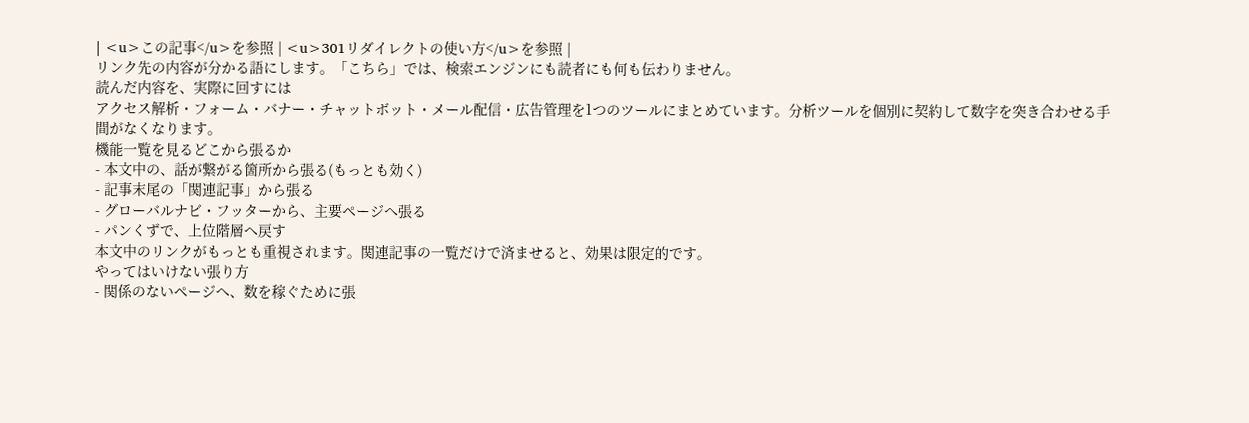| <u>この記事</u>を参照 | <u>301リダイレクトの使い方</u>を参照 |
リンク先の内容が分かる語にします。「こちら」では、検索エンジンにも読者にも何も伝わりません。
読んだ内容を、実際に回すには
アクセス解析・フォーム・バナー・チャットボット・メール配信・広告管理を1つのツールにまとめています。分析ツールを個別に契約して数字を突き合わせる手間がなくなります。
機能一覧を見るどこから張るか
- 本文中の、話が繋がる箇所から張る(もっとも効く)
- 記事末尾の「関連記事」から張る
- グローバルナビ・フッターから、主要ページへ張る
- パンくずで、上位階層へ戻す
本文中のリンクがもっとも重視されます。関連記事の一覧だけで済ませると、効果は限定的です。
やってはいけない張り方
- 関係のないページへ、数を稼ぐために張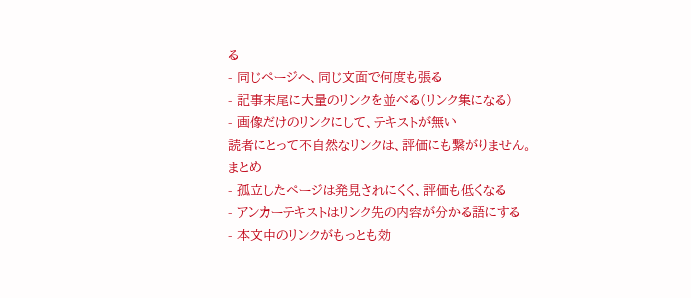る
- 同じページへ、同じ文面で何度も張る
- 記事末尾に大量のリンクを並べる(リンク集になる)
- 画像だけのリンクにして、テキストが無い
読者にとって不自然なリンクは、評価にも繋がりません。
まとめ
- 孤立したページは発見されにくく、評価も低くなる
- アンカーテキストはリンク先の内容が分かる語にする
- 本文中のリンクがもっとも効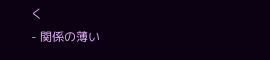く
- 関係の薄い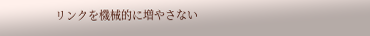リンクを機械的に増やさない